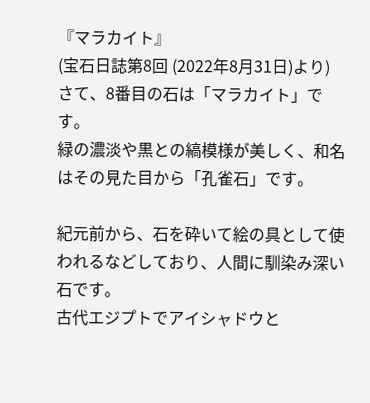『マラカイト』
(宝石日誌第8回 (2022年8月31日)より)
さて、8番目の石は「マラカイト」です。
緑の濃淡や黒との縞模様が美しく、和名はその見た目から「孔雀石」です。

紀元前から、石を砕いて絵の具として使われるなどしており、人間に馴染み深い石です。
古代エジプトでアイシャドウと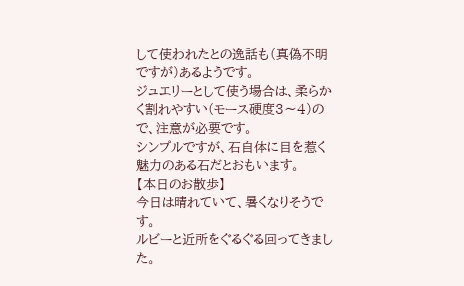して使われたとの逸話も(真偽不明ですが)あるようです。
ジュエリーとして使う場合は、柔らかく割れやすい(モース硬度3〜4)ので、注意が必要です。
シンプルですが、石自体に目を惹く魅力のある石だとおもいます。
【本日のお散歩】
今日は晴れていて、暑くなりそうです。
ルビーと近所をぐるぐる回ってきました。